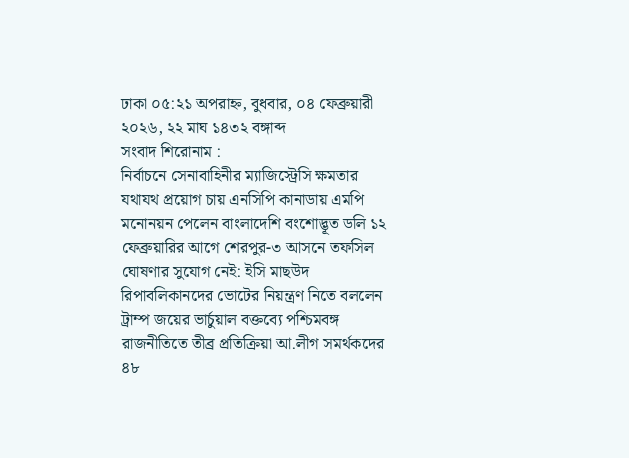ঢাকা ০৫:২১ অপরাহ্ন, বুধবার, ০৪ ফেব্রুয়ারী ২০২৬, ২২ মাঘ ১৪৩২ বঙ্গাব্দ
সংবাদ শিরোনাম :
নির্বাচনে সেনাবাহিনীর ম্যাজিস্ট্রেসি ক্ষমতার যথাযথ প্রয়োগ চায় এনসিপি কানাডায় এমপি মনোনয়ন পেলেন বাংলাদেশি বংশোদ্ভূত ডলি ১২ ফেব্রুয়ারির আগে শেরপুর-৩ আসনে তফসিল ঘোষণার সুযোগ নেই: ইসি মাছউদ রিপাবলিকানদের ভোটের নিয়ন্ত্রণ নিতে বললেন ট্রাম্প জয়ের ভার্চুয়াল বক্তব্যে পশ্চিমবঙ্গ রাজনীতিতে তীব্র প্রতিক্রিয়া আ.লীগ সমর্থকদের ৪৮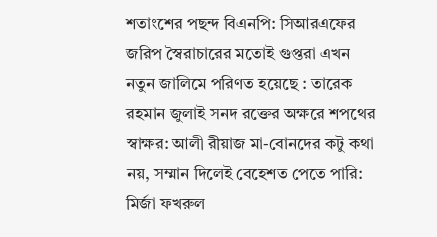শতাংশের পছন্দ বিএনপি: সিআরএফের জরিপ স্বৈরাচারের মতোই গুপ্তরা এখন নতুন জালিমে পরিণত হয়েছে : তারেক রহমান জুলাই সনদ রক্তের অক্ষরে শপথের স্বাক্ষর: আলী রীয়াজ মা-বোনদের কটু কথা নয়, সম্মান দিলেই বেহেশত পেতে পারি: মির্জা ফখরুল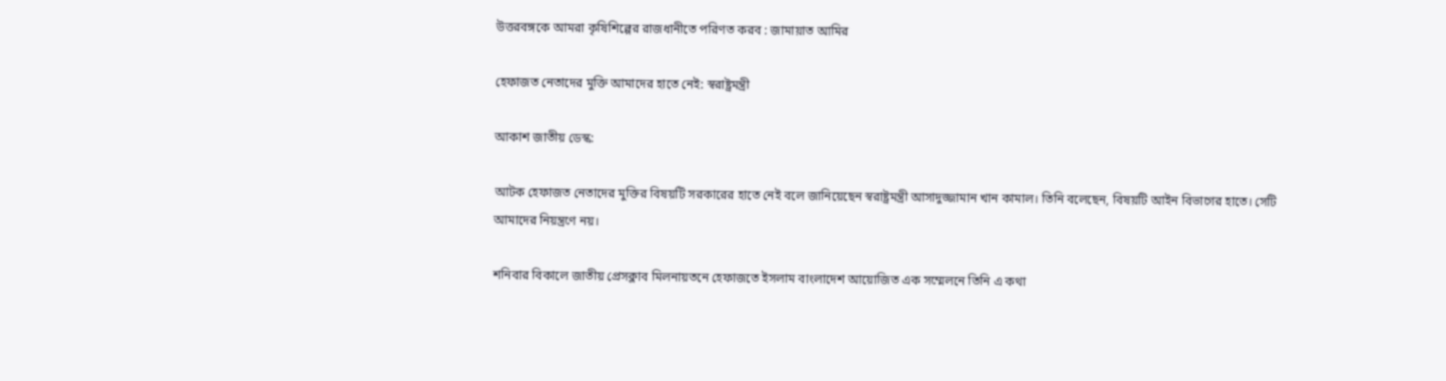উত্তরবঙ্গকে আমরা কৃষিশিল্পের রাজধানীতে পরিণত করব : জামায়াত আমির

হেফাজত নেতাদের মুক্তি আমাদের হাতে নেই: স্বরাষ্ট্রমন্ত্রী

আকাশ জাতীয় ডেস্ক:

আটক হেফাজত নেতাদের মুক্তির বিষয়টি সরকারের হাতে নেই বলে জানিয়েছেন স্বরাষ্ট্রমন্ত্রী আসাদুজ্জামান খান কামাল। তিনি বলেছেন, বিষয়টি আইন বিভাগের হাতে। সেটি আমাদের নিয়ন্ত্রণে নয়।

শনিবার বিকালে জাতীয় প্রেসক্লাব মিলনায়তনে হেফাজতে ইসলাম বাংলাদেশ আয়োজিত এক সম্মেলনে তিনি এ কথা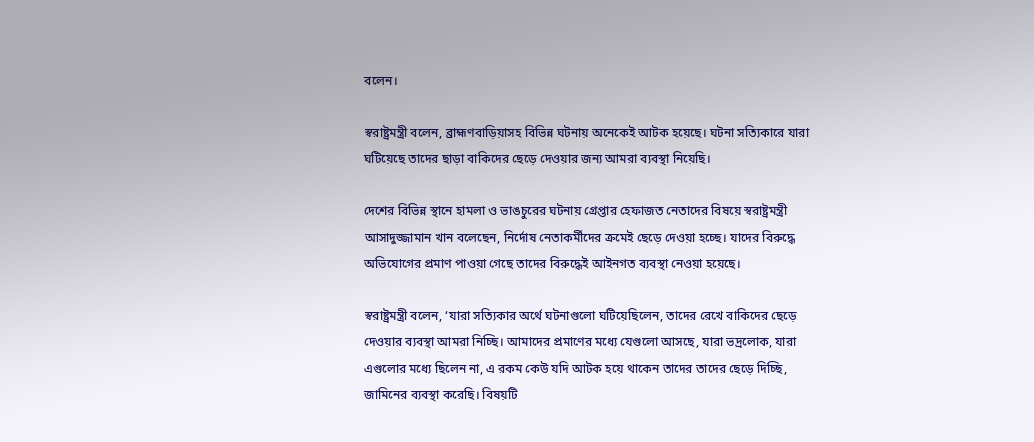বলেন।

স্বরাষ্ট্রমন্ত্রী বলেন, ব্রাহ্মণবাড়িয়াসহ বিভিন্ন ঘটনায় অনেকেই আটক হয়েছে। ঘটনা সত্যিকারে যারা ঘটিয়েছে তাদের ছাড়া বাকিদের ছেড়ে দেওয়ার জন্য আমরা ব্যবস্থা নিয়েছি।

দেশের বিভিন্ন স্থানে হামলা ও ভাঙচুরের ঘটনায় গ্রেপ্তার হেফাজত নেতাদের বিষয়ে স্বরাষ্ট্রমন্ত্রী আসাদুজ্জামান খান বলেছেন, নির্দোষ নেতাকর্মীদের ক্রমেই ছেড়ে দেওয়া হচ্ছে। যাদের বিরুদ্ধে অভিযোগের প্রমাণ পাওয়া গেছে তাদের বিরুদ্ধেই আইনগত ব্যবস্থা নেওয়া হয়েছে।

স্বরাষ্ট্রমন্ত্রী বলেন, ‘যারা সত্যিকার অর্থে ঘটনাগুলো ঘটিয়েছিলেন, তাদের রেখে বাকিদের ছেড়ে দেওয়ার ব্যবস্থা আমরা নিচ্ছি। আমাদের প্রমাণের মধ্যে যেগুলো আসছে, যারা ভদ্রলোক, যারা এগুলোর মধ্যে ছিলেন না, এ রকম কেউ যদি আটক হয়ে থাকেন তাদের তাদের ছেড়ে দিচ্ছি, জামিনের ব্যবস্থা করেছি। বিষয়টি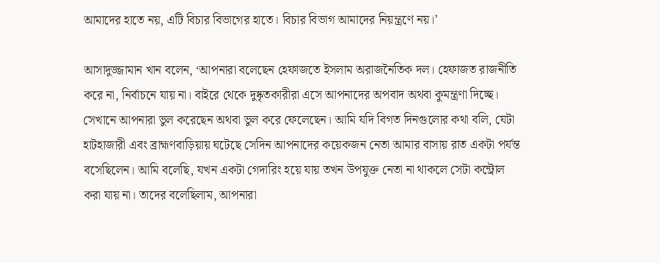আমাদের হাতে নয়, এটি বিচার বিভাগের হাতে। বিচার বিভাগ আমাদের নিয়ন্ত্রণে নয়।’

আসাদুজ্জামান খান বলেন, ‘আপনারা বলেছেন হেফাজতে ইসলাম অরাজনৈতিক দল। হেফাজত রাজনীতি করে না, নির্বাচনে যায় না। বাইরে থেকে দুষ্কৃতকারীরা এসে আপনাদের অপবাদ অথবা কুমন্ত্রণা দিচ্ছে। সেখানে আপনারা ভুল করেছেন অথবা ভুল করে ফেলেছেন। আমি যদি বিগত দিনগুলোর কথা বলি, যেটা হাটহাজারী এবং ব্রাহ্মণবাড়িয়ায় ঘটেছে সেদিন আপনাদের কয়েকজন নেতা আমার বাসায় রাত একটা পর্যন্ত বসেছিলেন। আমি বলেছি, যখন একটা গেদারিং হয়ে যায় তখন উপযুক্ত নেতা না থাকলে সেটা কন্ট্রোল করা যায় না। তাদের বলেছিলাম, আপনারা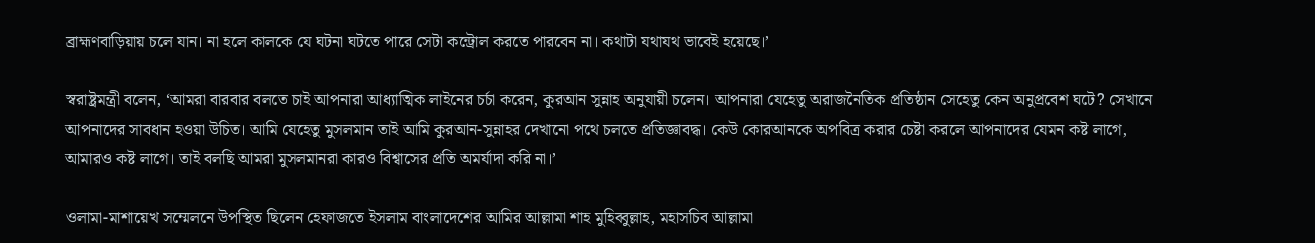ব্রাহ্মণবাড়িয়ায় চলে যান। না হলে কালকে যে ঘটনা ঘটতে পারে সেটা কন্ট্রোল করতে পারবেন না। কথাটা যথাযথ ভাবেই হয়েছে।’

স্বরাষ্ট্রমন্ত্রী বলেন, ‘আমরা বারবার বলতে চাই আপনারা আধ্যাত্মিক লাইনের চর্চা করেন, কুরআন সুন্নাহ অনুযায়ী চলেন। আপনারা যেহেতু অরাজনৈতিক প্রতিষ্ঠান সেহেতু কেন অনুপ্রবেশ ঘটে? সেখানে আপনাদের সাবধান হওয়া উচিত। আমি যেহেতু মুসলমান তাই আমি কুরআন-সুন্নাহর দেখানো পথে চলতে প্রতিজ্ঞাবদ্ধ। কেউ কোরআনকে অপবিত্র করার চেষ্টা করলে আপনাদের যেমন কষ্ট লাগে, আমারও কষ্ট লাগে। তাই বলছি আমরা মুসলমানরা কারও বিশ্বাসের প্রতি অমর্যাদা করি না।’

ওলামা-মাশায়েখ সম্মেলনে উপস্থিত ছিলেন হেফাজতে ইসলাম বাংলাদেশের আমির আল্লামা শাহ মুহিব্বুল্লাহ, মহাসচিব আল্লামা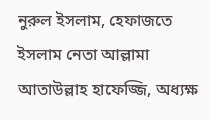নুরুল ইসলাম, হেফাজতে ইসলাম নেতা আল্লামা আতাউল্লাহ হাফেজ্জি, অধ্যক্ষ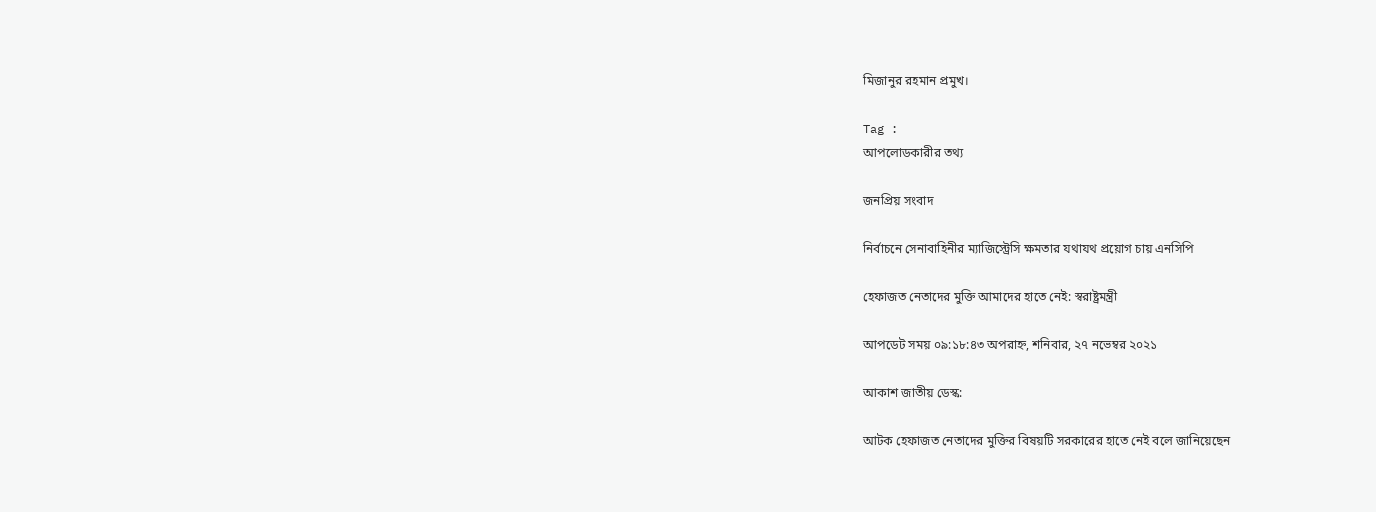মিজানুর রহমান প্রমুখ।

Tag :
আপলোডকারীর তথ্য

জনপ্রিয় সংবাদ

নির্বাচনে সেনাবাহিনীর ম্যাজিস্ট্রেসি ক্ষমতার যথাযথ প্রয়োগ চায় এনসিপি

হেফাজত নেতাদের মুক্তি আমাদের হাতে নেই: স্বরাষ্ট্রমন্ত্রী

আপডেট সময় ০৯:১৮:৪৩ অপরাহ্ন, শনিবার, ২৭ নভেম্বর ২০২১

আকাশ জাতীয় ডেস্ক:

আটক হেফাজত নেতাদের মুক্তির বিষয়টি সরকারের হাতে নেই বলে জানিয়েছেন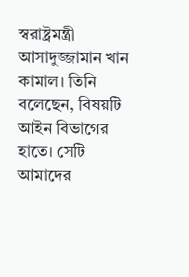স্বরাষ্ট্রমন্ত্রী আসাদুজ্জামান খান কামাল। তিনি বলেছেন, বিষয়টি আইন বিভাগের হাতে। সেটি আমাদের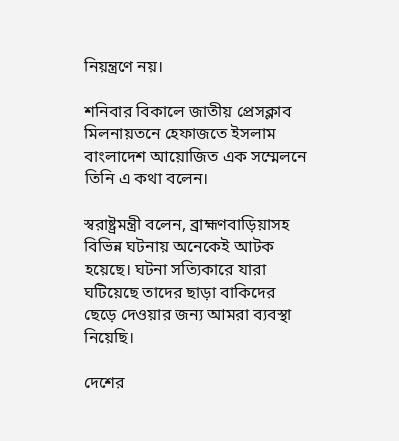নিয়ন্ত্রণে নয়।

শনিবার বিকালে জাতীয় প্রেসক্লাব মিলনায়তনে হেফাজতে ইসলাম বাংলাদেশ আয়োজিত এক সম্মেলনে তিনি এ কথা বলেন।

স্বরাষ্ট্রমন্ত্রী বলেন, ব্রাহ্মণবাড়িয়াসহ বিভিন্ন ঘটনায় অনেকেই আটক হয়েছে। ঘটনা সত্যিকারে যারা ঘটিয়েছে তাদের ছাড়া বাকিদের ছেড়ে দেওয়ার জন্য আমরা ব্যবস্থা নিয়েছি।

দেশের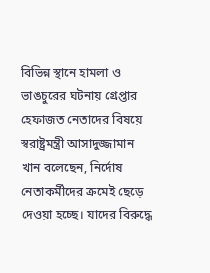বিভিন্ন স্থানে হামলা ও ভাঙচুরের ঘটনায় গ্রেপ্তার হেফাজত নেতাদের বিষয়ে স্বরাষ্ট্রমন্ত্রী আসাদুজ্জামান খান বলেছেন, নির্দোষ নেতাকর্মীদের ক্রমেই ছেড়ে দেওয়া হচ্ছে। যাদের বিরুদ্ধে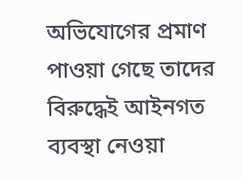অভিযোগের প্রমাণ পাওয়া গেছে তাদের বিরুদ্ধেই আইনগত ব্যবস্থা নেওয়া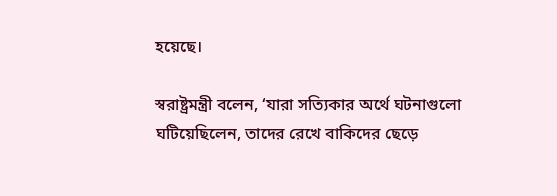হয়েছে।

স্বরাষ্ট্রমন্ত্রী বলেন, ‘যারা সত্যিকার অর্থে ঘটনাগুলো ঘটিয়েছিলেন, তাদের রেখে বাকিদের ছেড়ে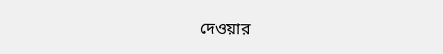দেওয়ার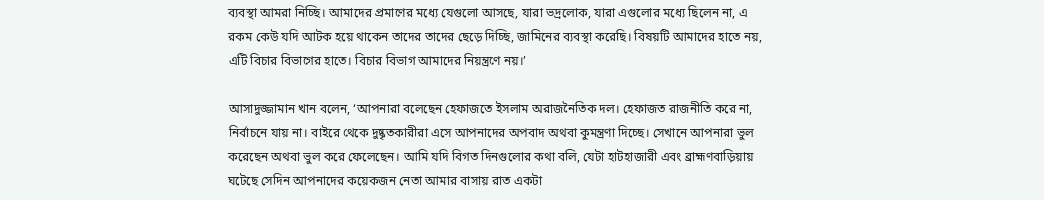ব্যবস্থা আমরা নিচ্ছি। আমাদের প্রমাণের মধ্যে যেগুলো আসছে, যারা ভদ্রলোক, যারা এগুলোর মধ্যে ছিলেন না, এ রকম কেউ যদি আটক হয়ে থাকেন তাদের তাদের ছেড়ে দিচ্ছি, জামিনের ব্যবস্থা করেছি। বিষয়টি আমাদের হাতে নয়, এটি বিচার বিভাগের হাতে। বিচার বিভাগ আমাদের নিয়ন্ত্রণে নয়।’

আসাদুজ্জামান খান বলেন, ‘আপনারা বলেছেন হেফাজতে ইসলাম অরাজনৈতিক দল। হেফাজত রাজনীতি করে না, নির্বাচনে যায় না। বাইরে থেকে দুষ্কৃতকারীরা এসে আপনাদের অপবাদ অথবা কুমন্ত্রণা দিচ্ছে। সেখানে আপনারা ভুল করেছেন অথবা ভুল করে ফেলেছেন। আমি যদি বিগত দিনগুলোর কথা বলি, যেটা হাটহাজারী এবং ব্রাহ্মণবাড়িয়ায় ঘটেছে সেদিন আপনাদের কয়েকজন নেতা আমার বাসায় রাত একটা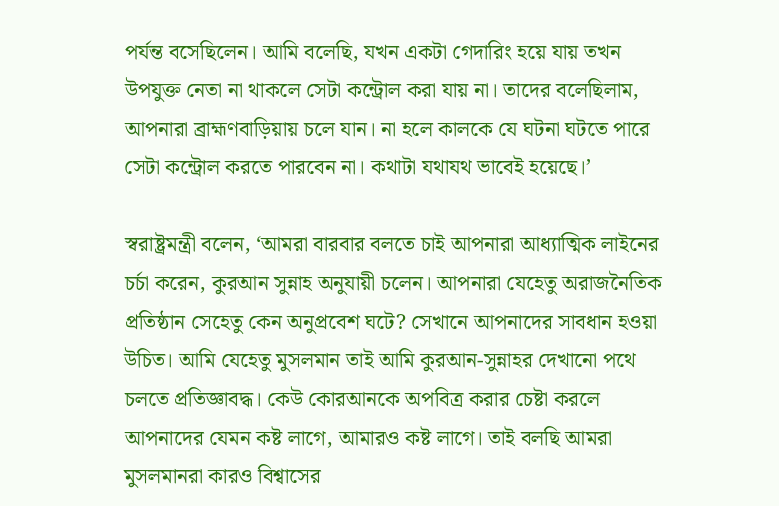পর্যন্ত বসেছিলেন। আমি বলেছি, যখন একটা গেদারিং হয়ে যায় তখন উপযুক্ত নেতা না থাকলে সেটা কন্ট্রোল করা যায় না। তাদের বলেছিলাম, আপনারা ব্রাহ্মণবাড়িয়ায় চলে যান। না হলে কালকে যে ঘটনা ঘটতে পারে সেটা কন্ট্রোল করতে পারবেন না। কথাটা যথাযথ ভাবেই হয়েছে।’

স্বরাষ্ট্রমন্ত্রী বলেন, ‘আমরা বারবার বলতে চাই আপনারা আধ্যাত্মিক লাইনের চর্চা করেন, কুরআন সুন্নাহ অনুযায়ী চলেন। আপনারা যেহেতু অরাজনৈতিক প্রতিষ্ঠান সেহেতু কেন অনুপ্রবেশ ঘটে? সেখানে আপনাদের সাবধান হওয়া উচিত। আমি যেহেতু মুসলমান তাই আমি কুরআন-সুন্নাহর দেখানো পথে চলতে প্রতিজ্ঞাবদ্ধ। কেউ কোরআনকে অপবিত্র করার চেষ্টা করলে আপনাদের যেমন কষ্ট লাগে, আমারও কষ্ট লাগে। তাই বলছি আমরা মুসলমানরা কারও বিশ্বাসের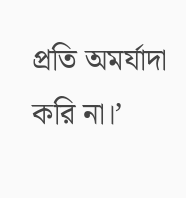প্রতি অমর্যাদা করি না।’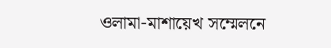ওলামা-মাশায়েখ সম্মেলনে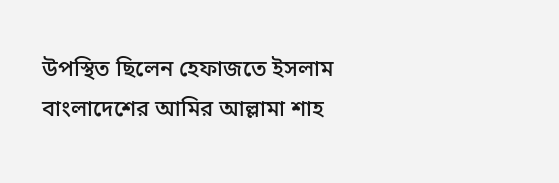উপস্থিত ছিলেন হেফাজতে ইসলাম বাংলাদেশের আমির আল্লামা শাহ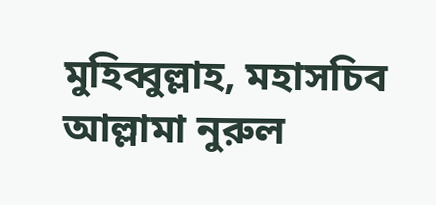মুহিব্বুল্লাহ, মহাসচিব আল্লামা নুরুল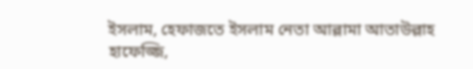ইসলাম, হেফাজতে ইসলাম নেতা আল্লামা আতাউল্লাহ হাফেজ্জি,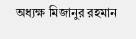অধ্যক্ষ মিজানুর রহমান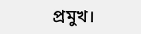প্রমুখ।